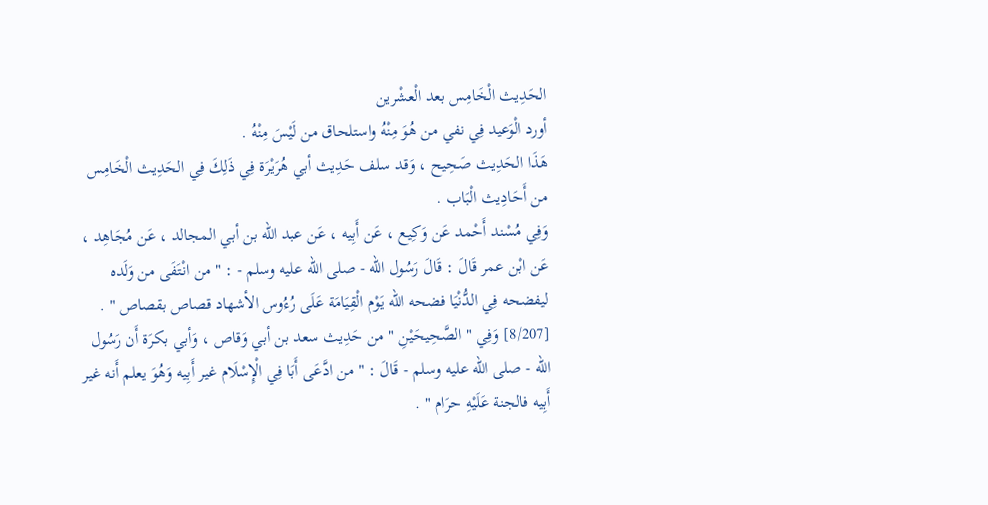الحَدِيث الْخَامِس بعد الْعشْرين
أورد الْوَعيد فِي نفي من هُوَ مِنْهُ واستلحاق من لَيْسَ مِنْهُ .
هَذَا الحَدِيث صَحِيح ، وَقد سلف حَدِيث أبي هُرَيْرَة فِي ذَلِكَ فِي الحَدِيث الْخَامِس من أَحَادِيث الْبَاب .
وَفِي مُسْند أَحْمد عَن وَكِيع ، عَن أَبِيه ، عَن عبد الله بن أبي المجالد ، عَن مُجَاهِد ، عَن ابْن عمر قَالَ : قَالَ رَسُول الله - صلى الله عليه وسلم - : " من انْتَفَى من وَلَده ليفضحه فِي الدُّنْيَا فضحه الله يَوْم الْقِيَامَة عَلَى رُءُوس الأشهاد قصاص بقصاص " .
[8/207] وَفِي " الصَّحِيحَيْنِ " من حَدِيث سعد بن أبي وَقاص ، وَأبي بكرَة أَن رَسُول الله - صلى الله عليه وسلم - قَالَ : " من ادَّعَى أَبَا فِي الْإِسْلَام غير أَبِيه وَهُوَ يعلم أَنه غير أَبِيه فالجنة عَلَيْهِ حرَام " .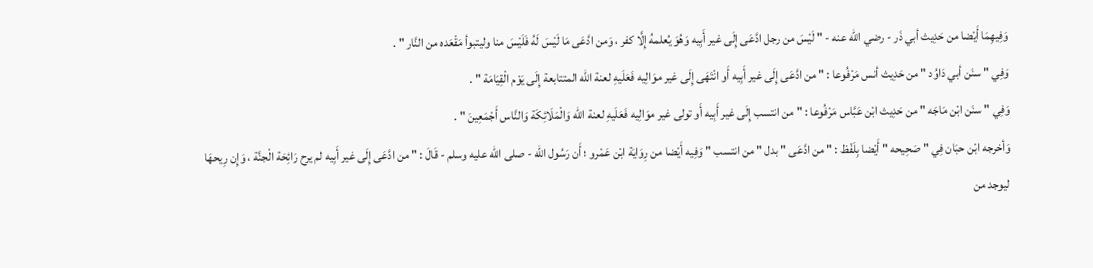وَفِيهِمَا أَيْضا من حَدِيث أبي ذَر - رضي الله عنه - " لَيْسَ من رجل ادَّعَى إِلَى غير أَبِيه وَهُوَ يُعلمهُ إِلَّا كفر ، وَمن ادَّعَى مَا لَيْسَ لَهُ فَلَيْسَ منا وليتبوأ مَقْعَده من النَّار " .
وَفِي " سنَن أبي دَاوُد " من حَدِيث أنس مَرْفُوعا : " من ادَّعَى إِلَى غير أَبِيه أَو انْتَهَى إِلَى غير موَالِيه فَعَلَيهِ لعنة الله المتتابعة إِلَى يَوْم الْقِيَامَة " .
وَفِي " سنَن ابْن مَاجَه " من حَدِيث ابْن عَبَّاس مَرْفُوعا : " من انتسب إِلَى غير أَبِيه أَو تولى غير موَالِيه فَعَلَيهِ لعنة الله وَالْمَلَائِكَة وَالنَّاس أَجْمَعِينَ " .
وَأخرجه ابْن حبَان فِي " صَحِيحه " أَيْضا بِلَفْظ : " من ادَّعَى " بدل " من انتسب " وَفِيه أَيْضا من رِوَايَة ابْن عَمْرو ؛ أَن رَسُول الله - صلى الله عليه وسلم - قَالَ : " من ادَّعَى إِلَى غير أَبِيه لم يرح رَائِحَة الْجنَّة ، وَإِن رِيحهَا ليوجد من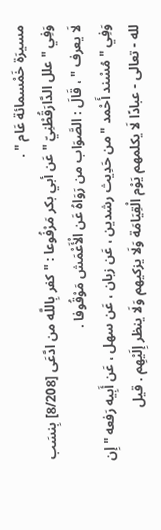مسيرَة خَمْسمائة عَام " .
وَفِي " علل الدَّارَقُطْنِيّ " عَن أبي بكر مَرْفُوعا : " كفر بِاللَّه من ادَّعَى [8/208] بِنسَب لَا يعرف " ، قَالَ : الصَّوَاب من رَوَاهُ عَن الْأَعْمَش مَوْقُوفا .
وَفِي " مُسْند أَحْمد " من حَدِيث رشدين ، عَن زبان ، عَن سهل ، عَن أَبِيه رَفعه " إِن لله - تعالى - عبادًا لَا يكلمهم يَوْم الْقِيَامَة وَلَا يزكيهم وَلَا ينظر إِلَيْهِم . قيل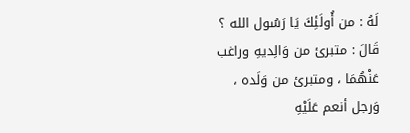لَهُ : من أُولَئِكَ يَا رَسُول الله ؟ قَالَ : متبرئ من وَالِديهِ وراغب عَنْهُمَا ، ومتبرئ من وَلَده ، وَرجل أنعم عَلَيْهِ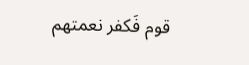قوم فَكفر نعمتهم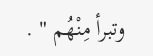وتبرأ مِنْهُم " .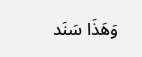وَهَذَا سَنَد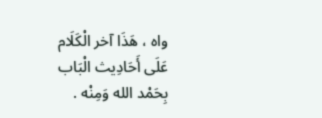واه ، هَذَا آخر الْكَلَام عَلَى أَحَادِيث الْبَاب بِحَمْد الله وَمِنْه .